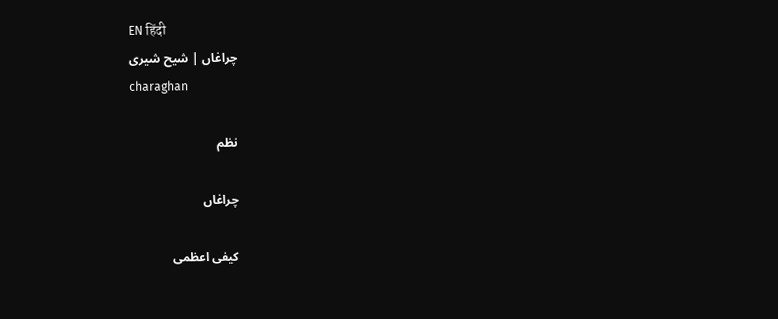EN हिंदी
چراغاں | شیح شیری
charaghan

نظم

چراغاں

کیفی اعظمی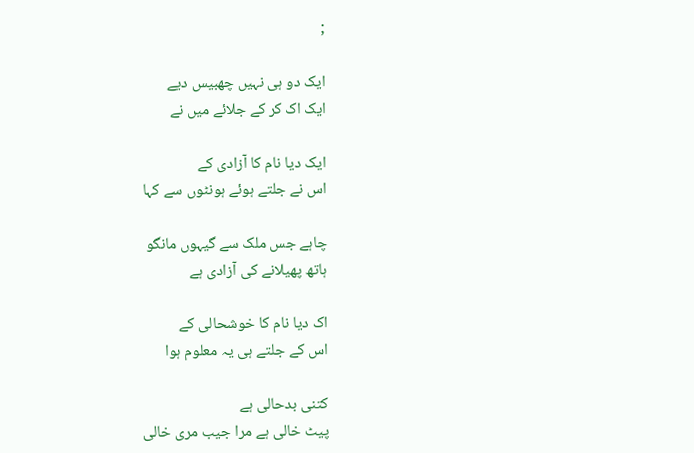;

ایک دو ہی نہیں چھبیس دیے
ایک اک کر کے جلائے میں نے

ایک دیا نام کا آزادی کے
اس نے جلتے ہوئے ہونٹوں سے کہا

چاہے جس ملک سے گیہوں مانگو
ہاتھ پھیلانے کی آزادی ہے

اک دیا نام کا خوشحالی کے
اس کے جلتے ہی یہ معلوم ہوا

کتنی بدحالی ہے
پیٹ خالی ہے مرا جیب مری خالی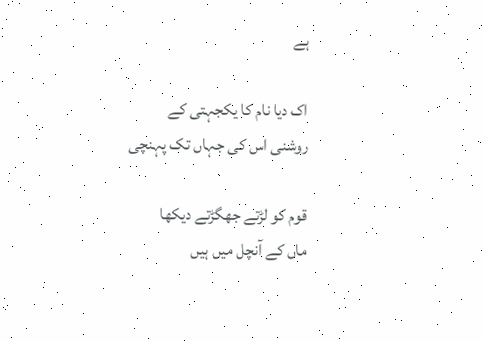ہے

اک دیا نام کا یکجہتی کے
روشنی اس کی جہاں تک پہنچی

قوم کو لڑتے جھگڑتے دیکھا
ماں کے آنچل میں ہیں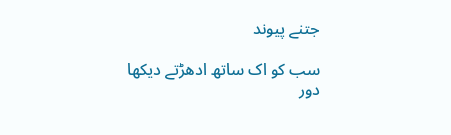جتنے پیوند

سب کو اک ساتھ ادھڑتے دیکھا
دور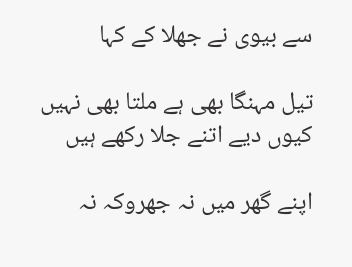سے بیوی نے جھلا کے کہا

تیل مہنگا بھی ہے ملتا بھی نہیں
کیوں دیے اتنے جلا رکھے ہیں

اپنے گھر میں نہ جھروکہ نہ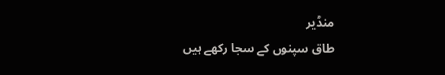منڈیر
طاق سپنوں کے سجا رکھے ہیں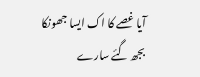آیا غصے کا اک ایسا جھونکا
بجھ گئے سارے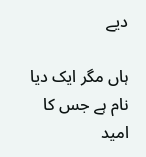دیے

ہاں مگر ایک دیا نام ہے جس کا امید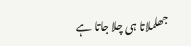جھلملاتا ہی چلا جاتا ہے